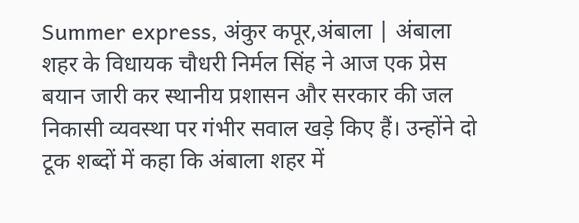Summer express, अंकुर कपूर,अंबाला | अंबाला शहर के विधायक चौधरी निर्मल सिंह ने आज एक प्रेस बयान जारी कर स्थानीय प्रशासन और सरकार की जल निकासी व्यवस्था पर गंभीर सवाल खड़े किए हैं। उन्होंने दो टूक शब्दों में कहा कि अंबाला शहर में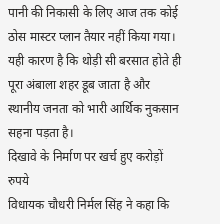पानी की निकासी के लिए आज तक कोई ठोस मास्टर प्लान तैयार नहीं किया गया। यही कारण है कि थोड़ी सी बरसात होते ही पूरा अंबाला शहर डूब जाता है और स्थानीय जनता को भारी आर्थिक नुकसान सहना पड़ता है।
दिखावे के निर्माण पर खर्च हुए करोड़ों रुपये
विधायक चौधरी निर्मल सिंह ने कहा कि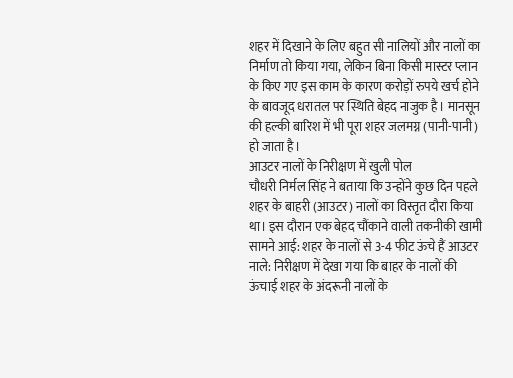शहर में दिखाने के लिए बहुत सी नालियों और नालों का निर्माण तो किया गया, लेकिन बिना किसी मास्टर प्लान के किए गए इस काम के कारण करोड़ों रुपये खर्च होने के बावजूद धरातल पर स्थिति बेहद नाजुक है। मानसून की हल्की बारिश में भी पूरा शहर जलमग्न (पानी-पानी) हो जाता है।
आउटर नालों के निरीक्षण में खुली पोल
चौधरी निर्मल सिंह ने बताया कि उन्होंने कुछ दिन पहले शहर के बाहरी (आउटर) नालों का विस्तृत दौरा किया था। इस दौरान एक बेहद चौंकाने वाली तकनीकी खामी सामने आई: शहर के नालों से 3-4 फीट ऊंचे हैं आउटर नाले: निरीक्षण में देखा गया कि बाहर के नालों की ऊंचाई शहर के अंदरूनी नालों के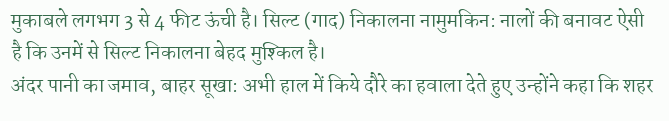मुकाबले लगभग 3 से 4 फीट ऊंची है। सिल्ट (गाद) निकालना नामुमकिन: नालों की बनावट ऐसी है कि उनमें से सिल्ट निकालना बेहद मुश्किल है।
अंदर पानी का जमाव, बाहर सूखा: अभी हाल में किये दौरे का हवाला देते हुए उन्होंने कहा कि शहर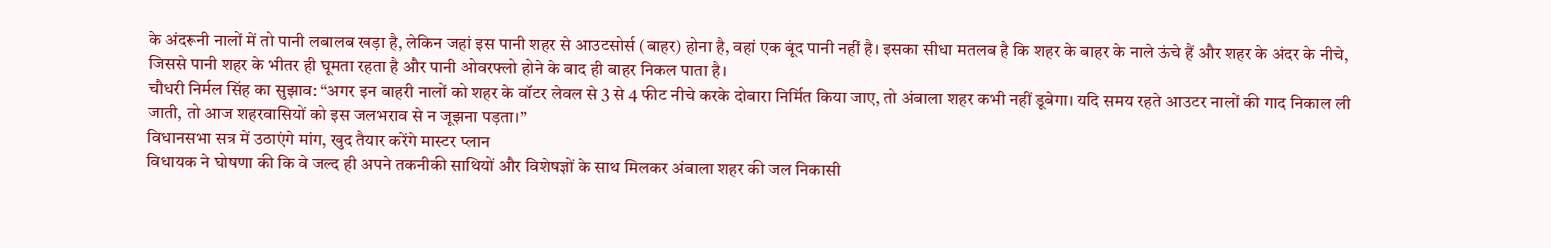के अंदरूनी नालों में तो पानी लबालब खड़ा है, लेकिन जहां इस पानी शहर से आउटसोर्स (बाहर) होना है, वहां एक बूंद पानी नहीं है। इसका सीधा मतलब है कि शहर के बाहर के नाले ऊंचे हैं और शहर के अंदर के नीचे, जिससे पानी शहर के भीतर ही घूमता रहता है और पानी ओवरफ्लो होने के बाद ही बाहर निकल पाता है।
चौधरी निर्मल सिंह का सुझाव: “अगर इन बाहरी नालों को शहर के वॉटर लेवल से 3 से 4 फीट नीचे करके दोबारा निर्मित किया जाए, तो अंबाला शहर कभी नहीं डूबेगा। यदि समय रहते आउटर नालों की गाद निकाल ली जाती, तो आज शहरवासियों को इस जलभराव से न जूझना पड़ता।”
विधानसभा सत्र में उठाएंगे मांग, खुद तैयार करेंगे मास्टर प्लान
विधायक ने घोषणा की कि वे जल्द ही अपने तकनीकी साथियों और विशेषज्ञों के साथ मिलकर अंबाला शहर की जल निकासी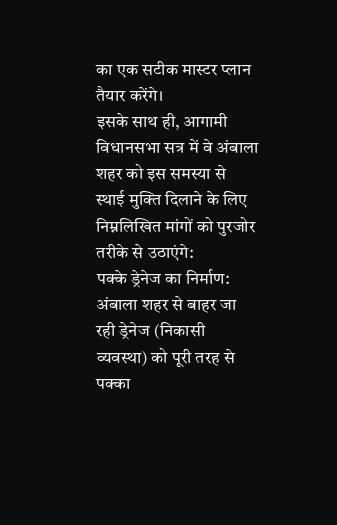का एक सटीक मास्टर प्लान तैयार करेंगे।
इसके साथ ही, आगामी विधानसभा सत्र में वे अंबाला शहर को इस समस्या से स्थाई मुक्ति दिलाने के लिए निम्नलिखित मांगों को पुरजोर तरीके से उठाएंगे:
पक्के ड्रेनेज का निर्माण: अंबाला शहर से बाहर जा रही ड्रेनेज (निकासी व्यवस्था) को पूरी तरह से पक्का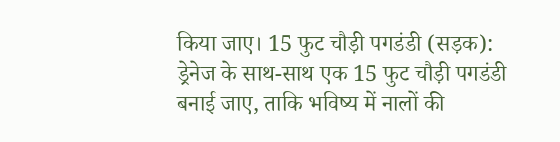किया जाए। 15 फुट चौड़ी पगडंडी (सड़क): ड्रेनेज के साथ-साथ एक 15 फुट चौड़ी पगडंडी बनाई जाए, ताकि भविष्य में नालों की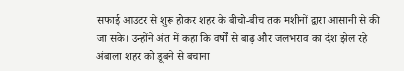सफाई आउटर से शुरू होकर शहर के बीचो-बीच तक मशीनों द्वारा आसानी से की जा सके। उन्होंने अंत में कहा कि वर्षों से बाढ़ और जलभराव का दंश झेल रहे अंबाला शहर को डूबने से बचाना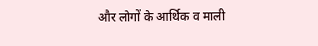और लोगों के आर्थिक व माली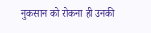नुकसान को रोकना ही उनकी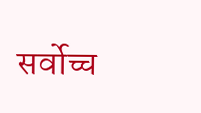सर्वोच्च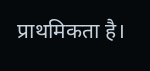प्राथमिकता है।